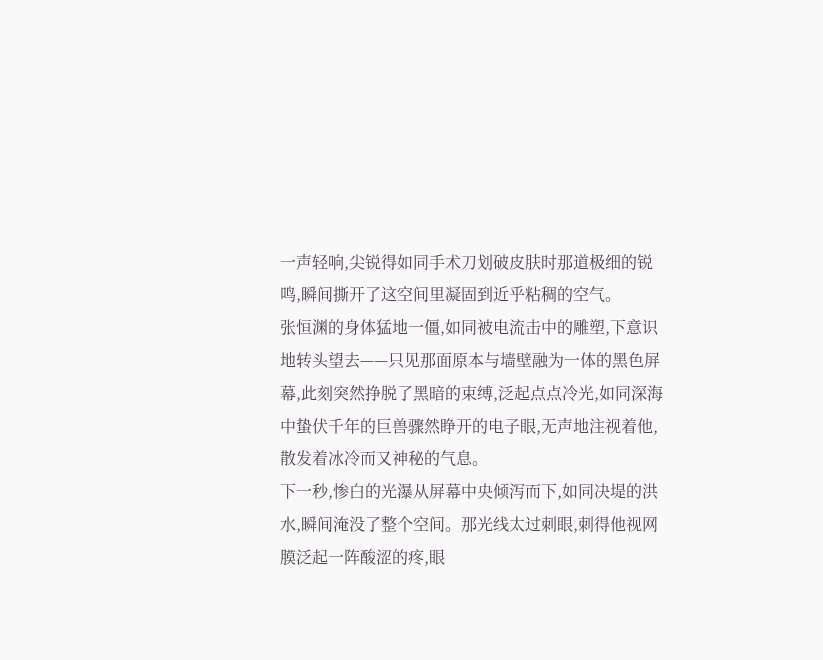一声轻响,尖锐得如同手术刀划破皮肤时那道极细的锐鸣,瞬间撕开了这空间里凝固到近乎粘稠的空气。
张恒渊的身体猛地一僵,如同被电流击中的雕塑,下意识地转头望去——只见那面原本与墙壁融为一体的黑色屏幕,此刻突然挣脱了黑暗的束缚,泛起点点冷光,如同深海中蛰伏千年的巨兽骤然睁开的电子眼,无声地注视着他,散发着冰冷而又神秘的气息。
下一秒,惨白的光瀑从屏幕中央倾泻而下,如同决堤的洪水,瞬间淹没了整个空间。那光线太过刺眼,刺得他视网膜泛起一阵酸涩的疼,眼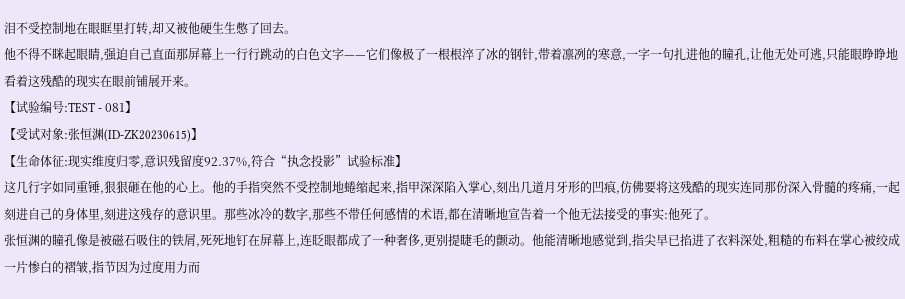泪不受控制地在眼眶里打转,却又被他硬生生憋了回去。
他不得不眯起眼睛,强迫自己直面那屏幕上一行行跳动的白色文字——它们像极了一根根淬了冰的钢针,带着凛冽的寒意,一字一句扎进他的瞳孔,让他无处可逃,只能眼睁睁地看着这残酷的现实在眼前铺展开来。
【试验编号:TEST - 081】
【受试对象:张恒渊(ID-ZK20230615)】
【生命体征:现实维度归零,意识残留度92.37%,符合“执念投影”试验标准】
这几行字如同重锤,狠狠砸在他的心上。他的手指突然不受控制地蜷缩起来,指甲深深陷入掌心,刻出几道月牙形的凹痕,仿佛要将这残酷的现实连同那份深入骨髓的疼痛,一起刻进自己的身体里,刻进这残存的意识里。那些冰冷的数字,那些不带任何感情的术语,都在清晰地宣告着一个他无法接受的事实:他死了。
张恒渊的瞳孔像是被磁石吸住的铁屑,死死地钉在屏幕上,连眨眼都成了一种奢侈,更别提睫毛的颤动。他能清晰地感觉到,指尖早已掐进了衣料深处,粗糙的布料在掌心被绞成一片惨白的褶皱,指节因为过度用力而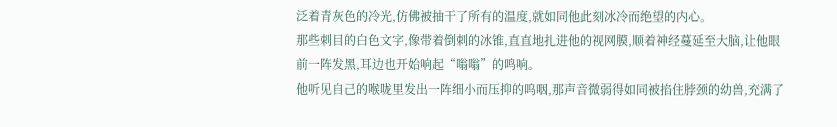泛着青灰色的冷光,仿佛被抽干了所有的温度,就如同他此刻冰冷而绝望的内心。
那些刺目的白色文字,像带着倒刺的冰锥,直直地扎进他的视网膜,顺着神经蔓延至大脑,让他眼前一阵发黑,耳边也开始响起“嗡嗡”的鸣响。
他听见自己的喉咙里发出一阵细小而压抑的呜咽,那声音微弱得如同被掐住脖颈的幼兽,充满了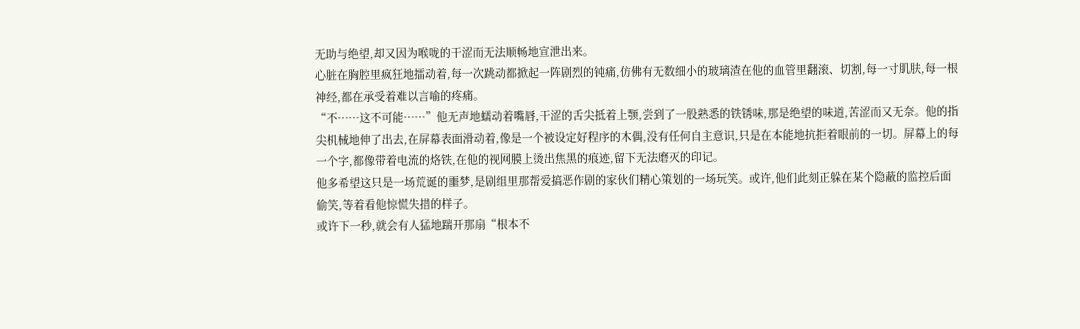无助与绝望,却又因为喉咙的干涩而无法顺畅地宣泄出来。
心脏在胸腔里疯狂地擂动着,每一次跳动都掀起一阵剧烈的钝痛,仿佛有无数细小的玻璃渣在他的血管里翻滚、切割,每一寸肌肤,每一根神经,都在承受着难以言喻的疼痛。
“不……这不可能……”他无声地蠕动着嘴唇,干涩的舌尖抵着上颚,尝到了一股熟悉的铁锈味,那是绝望的味道,苦涩而又无奈。他的指尖机械地伸了出去,在屏幕表面滑动着,像是一个被设定好程序的木偶,没有任何自主意识,只是在本能地抗拒着眼前的一切。屏幕上的每一个字,都像带着电流的烙铁,在他的视网膜上烫出焦黑的痕迹,留下无法磨灭的印记。
他多希望这只是一场荒诞的噩梦,是剧组里那帮爱搞恶作剧的家伙们精心策划的一场玩笑。或许,他们此刻正躲在某个隐蔽的监控后面偷笑,等着看他惊慌失措的样子。
或许下一秒,就会有人猛地踹开那扇“根本不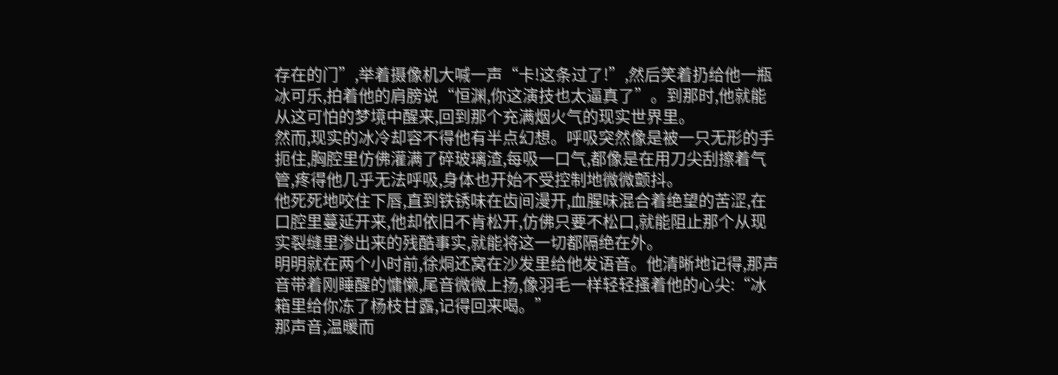存在的门”,举着摄像机大喊一声“卡!这条过了!”,然后笑着扔给他一瓶冰可乐,拍着他的肩膀说“恒渊,你这演技也太逼真了”。到那时,他就能从这可怕的梦境中醒来,回到那个充满烟火气的现实世界里。
然而,现实的冰冷却容不得他有半点幻想。呼吸突然像是被一只无形的手扼住,胸腔里仿佛灌满了碎玻璃渣,每吸一口气,都像是在用刀尖刮擦着气管,疼得他几乎无法呼吸,身体也开始不受控制地微微颤抖。
他死死地咬住下唇,直到铁锈味在齿间漫开,血腥味混合着绝望的苦涩,在口腔里蔓延开来,他却依旧不肯松开,仿佛只要不松口,就能阻止那个从现实裂缝里渗出来的残酷事实,就能将这一切都隔绝在外。
明明就在两个小时前,徐烔还窝在沙发里给他发语音。他清晰地记得,那声音带着刚睡醒的慵懒,尾音微微上扬,像羽毛一样轻轻搔着他的心尖:“冰箱里给你冻了杨枝甘露,记得回来喝。”
那声音,温暖而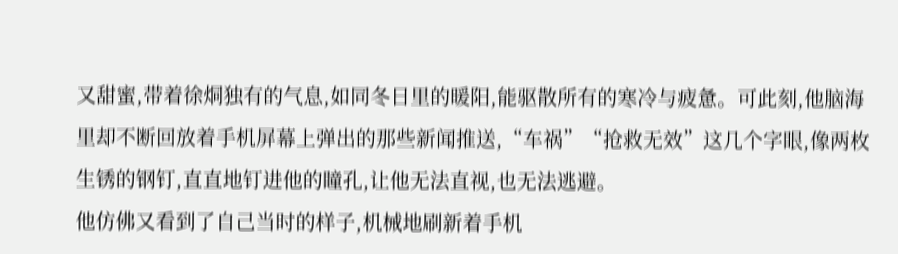又甜蜜,带着徐烔独有的气息,如同冬日里的暖阳,能驱散所有的寒冷与疲惫。可此刻,他脑海里却不断回放着手机屏幕上弹出的那些新闻推送,“车祸”“抢救无效”这几个字眼,像两枚生锈的钢钉,直直地钉进他的瞳孔,让他无法直视,也无法逃避。
他仿佛又看到了自己当时的样子,机械地刷新着手机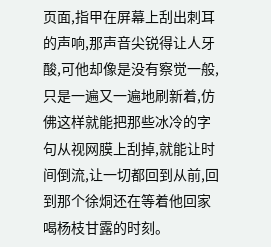页面,指甲在屏幕上刮出刺耳的声响,那声音尖锐得让人牙酸,可他却像是没有察觉一般,只是一遍又一遍地刷新着,仿佛这样就能把那些冰冷的字句从视网膜上刮掉,就能让时间倒流,让一切都回到从前,回到那个徐烔还在等着他回家喝杨枝甘露的时刻。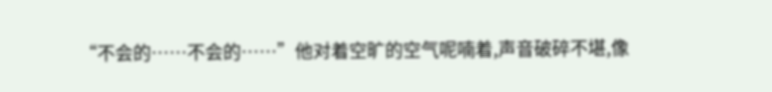“不会的……不会的……”他对着空旷的空气呢喃着,声音破碎不堪,像